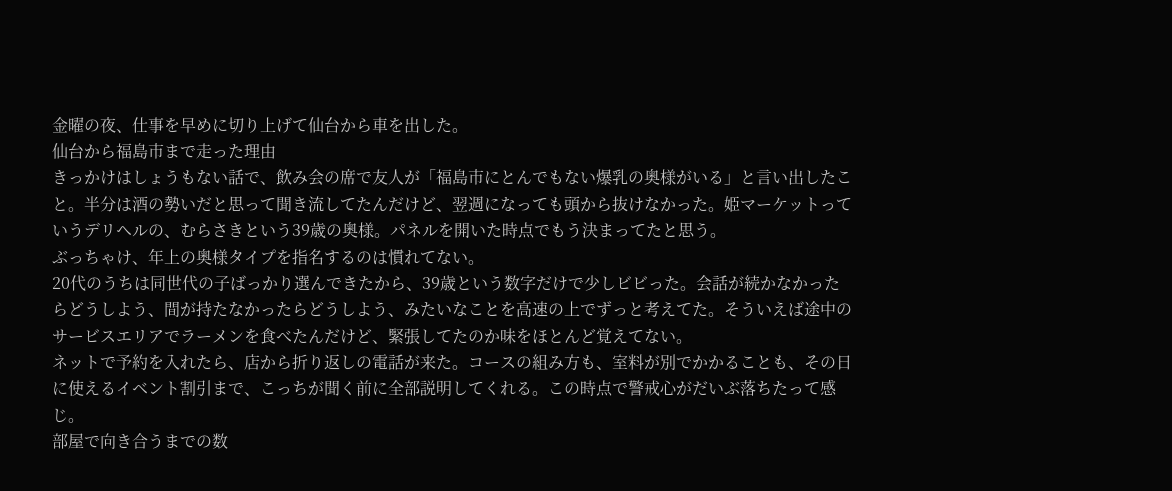金曜の夜、仕事を早めに切り上げて仙台から車を出した。
仙台から福島市まで走った理由
きっかけはしょうもない話で、飲み会の席で友人が「福島市にとんでもない爆乳の奥様がいる」と言い出したこと。半分は酒の勢いだと思って聞き流してたんだけど、翌週になっても頭から抜けなかった。姫マーケットっていうデリヘルの、むらさきという39歳の奥様。パネルを開いた時点でもう決まってたと思う。
ぶっちゃけ、年上の奥様タイプを指名するのは慣れてない。
20代のうちは同世代の子ばっかり選んできたから、39歳という数字だけで少しビビった。会話が続かなかったらどうしよう、間が持たなかったらどうしよう、みたいなことを高速の上でずっと考えてた。そういえば途中のサービスエリアでラーメンを食べたんだけど、緊張してたのか味をほとんど覚えてない。
ネットで予約を入れたら、店から折り返しの電話が来た。コースの組み方も、室料が別でかかることも、その日に使えるイベント割引まで、こっちが聞く前に全部説明してくれる。この時点で警戒心がだいぶ落ちたって感じ。
部屋で向き合うまでの数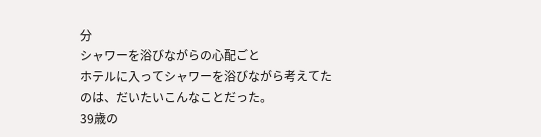分
シャワーを浴びながらの心配ごと
ホテルに入ってシャワーを浴びながら考えてたのは、だいたいこんなことだった。
39歳の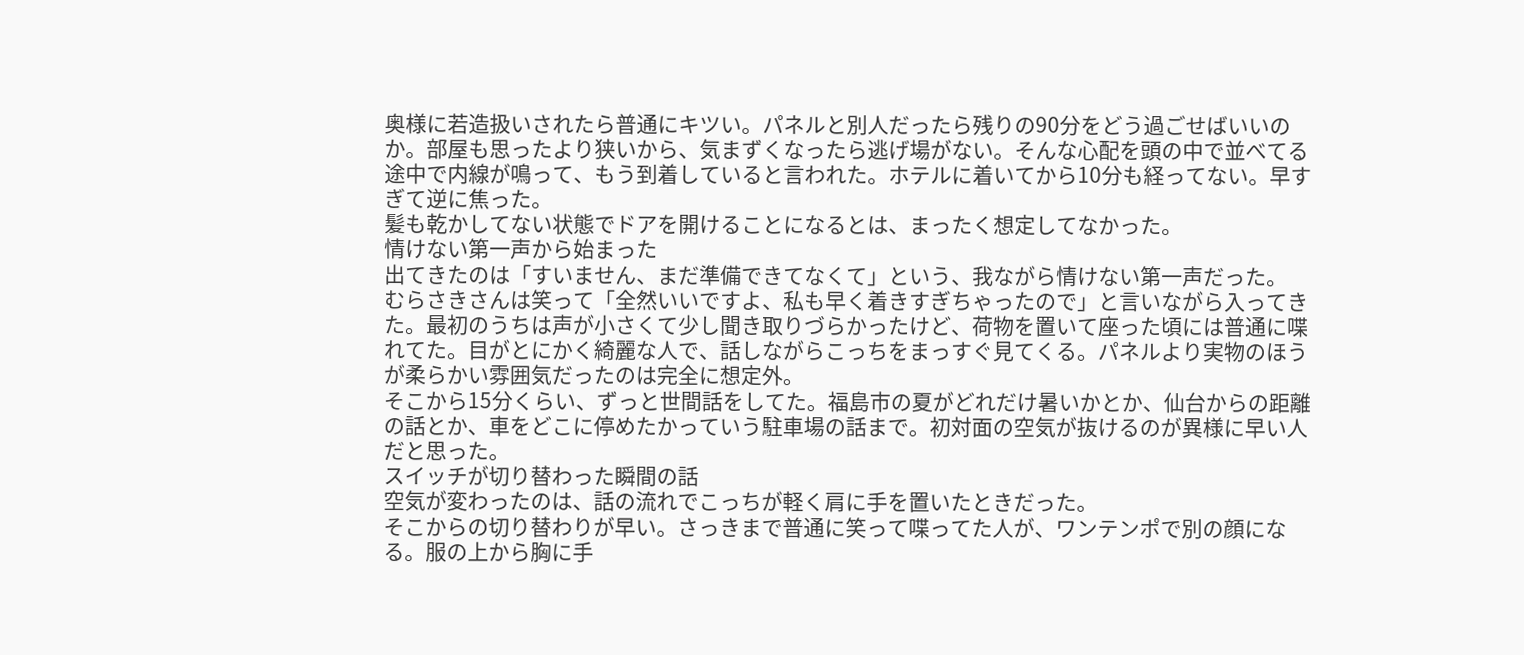奥様に若造扱いされたら普通にキツい。パネルと別人だったら残りの90分をどう過ごせばいいのか。部屋も思ったより狭いから、気まずくなったら逃げ場がない。そんな心配を頭の中で並べてる途中で内線が鳴って、もう到着していると言われた。ホテルに着いてから10分も経ってない。早すぎて逆に焦った。
髪も乾かしてない状態でドアを開けることになるとは、まったく想定してなかった。
情けない第一声から始まった
出てきたのは「すいません、まだ準備できてなくて」という、我ながら情けない第一声だった。
むらさきさんは笑って「全然いいですよ、私も早く着きすぎちゃったので」と言いながら入ってきた。最初のうちは声が小さくて少し聞き取りづらかったけど、荷物を置いて座った頃には普通に喋れてた。目がとにかく綺麗な人で、話しながらこっちをまっすぐ見てくる。パネルより実物のほうが柔らかい雰囲気だったのは完全に想定外。
そこから15分くらい、ずっと世間話をしてた。福島市の夏がどれだけ暑いかとか、仙台からの距離の話とか、車をどこに停めたかっていう駐車場の話まで。初対面の空気が抜けるのが異様に早い人だと思った。
スイッチが切り替わった瞬間の話
空気が変わったのは、話の流れでこっちが軽く肩に手を置いたときだった。
そこからの切り替わりが早い。さっきまで普通に笑って喋ってた人が、ワンテンポで別の顔になる。服の上から胸に手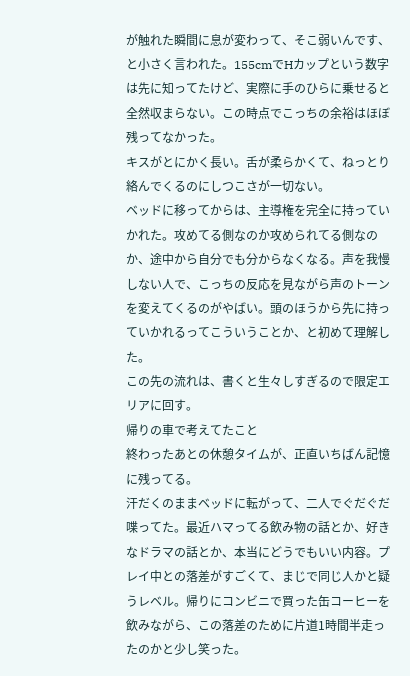が触れた瞬間に息が変わって、そこ弱いんです、と小さく言われた。155cmでHカップという数字は先に知ってたけど、実際に手のひらに乗せると全然収まらない。この時点でこっちの余裕はほぼ残ってなかった。
キスがとにかく長い。舌が柔らかくて、ねっとり絡んでくるのにしつこさが一切ない。
ベッドに移ってからは、主導権を完全に持っていかれた。攻めてる側なのか攻められてる側なのか、途中から自分でも分からなくなる。声を我慢しない人で、こっちの反応を見ながら声のトーンを変えてくるのがやばい。頭のほうから先に持っていかれるってこういうことか、と初めて理解した。
この先の流れは、書くと生々しすぎるので限定エリアに回す。
帰りの車で考えてたこと
終わったあとの休憩タイムが、正直いちばん記憶に残ってる。
汗だくのままベッドに転がって、二人でぐだぐだ喋ってた。最近ハマってる飲み物の話とか、好きなドラマの話とか、本当にどうでもいい内容。プレイ中との落差がすごくて、まじで同じ人かと疑うレベル。帰りにコンビニで買った缶コーヒーを飲みながら、この落差のために片道1時間半走ったのかと少し笑った。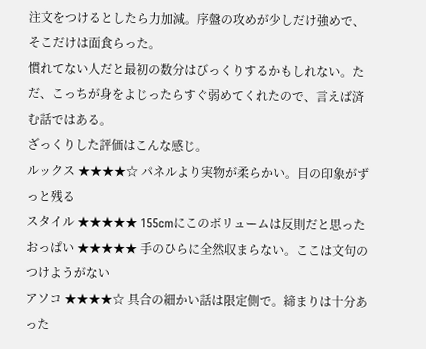注文をつけるとしたら力加減。序盤の攻めが少しだけ強めで、そこだけは面食らった。
慣れてない人だと最初の数分はびっくりするかもしれない。ただ、こっちが身をよじったらすぐ弱めてくれたので、言えば済む話ではある。
ざっくりした評価はこんな感じ。
ルックス ★★★★☆ パネルより実物が柔らかい。目の印象がずっと残る
スタイル ★★★★★ 155cmにこのボリュームは反則だと思った
おっぱい ★★★★★ 手のひらに全然収まらない。ここは文句のつけようがない
アソコ ★★★★☆ 具合の細かい話は限定側で。締まりは十分あった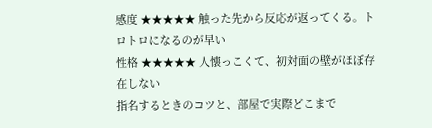感度 ★★★★★ 触った先から反応が返ってくる。トロトロになるのが早い
性格 ★★★★★ 人懐っこくて、初対面の壁がほぼ存在しない
指名するときのコツと、部屋で実際どこまで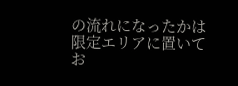の流れになったかは限定エリアに置いてお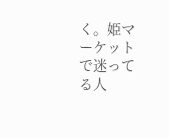く。姫マーケットで迷ってる人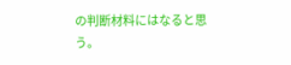の判断材料にはなると思う。